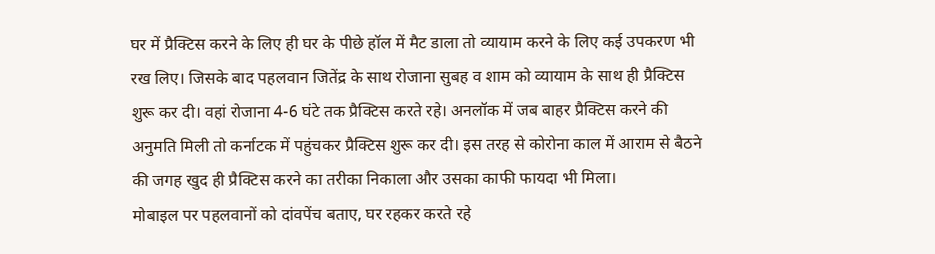घर में प्रैक्टिस करने के लिए ही घर के पीछे हॉल में मैट डाला तो व्यायाम करने के लिए कई उपकरण भी रख लिए। जिसके बाद पहलवान जितेंद्र के साथ रोजाना सुबह व शाम को व्यायाम के साथ ही प्रैक्टिस शुरू कर दी। वहां रोजाना 4-6 घंटे तक प्रैक्टिस करते रहे। अनलॉक में जब बाहर प्रैक्टिस करने की अनुमति मिली तो कर्नाटक में पहुंचकर प्रैक्टिस शुरू कर दी। इस तरह से कोरोना काल में आराम से बैठने की जगह खुद ही प्रैक्टिस करने का तरीका निकाला और उसका काफी फायदा भी मिला।
मोबाइल पर पहलवानों को दांवपेंच बताए, घर रहकर करते रहे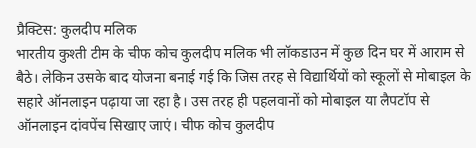प्रैक्टिस: कुलदीप मलिक
भारतीय कुश्ती टीम के चीफ कोच कुलदीप मलिक भी लॉकडाउन में कुछ दिन घर में आराम से बैठे। लेकिन उसके बाद योजना बनाई गई कि जिस तरह से विद्यार्थियों को स्कूलों से मोबाइल के सहारे ऑनलाइन पढ़ाया जा रहा है। उस तरह ही पहलवानों को मोबाइल या लैपटॉप से ऑनलाइन दांवपेंच सिखाए जाएं। चीफ कोच कुलदीप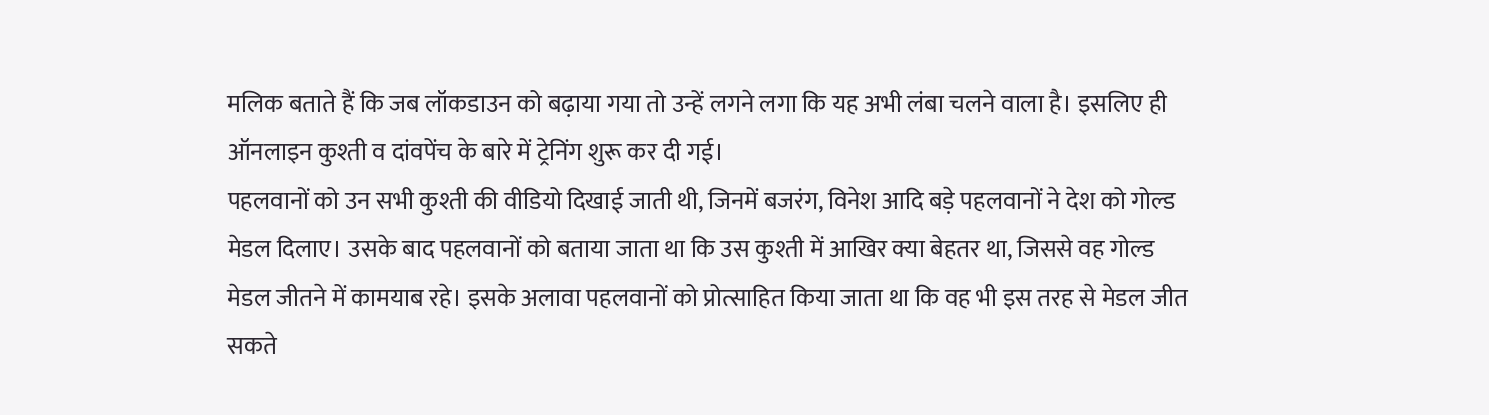मलिक बताते हैं कि जब लॉकडाउन को बढ़ाया गया तो उन्हें लगने लगा कि यह अभी लंबा चलने वाला है। इसलिए ही ऑनलाइन कुश्ती व दांवपेंच के बारे में ट्रेनिंग शुरू कर दी गई।
पहलवानों को उन सभी कुश्ती की वीडियो दिखाई जाती थी, जिनमें बजरंग, विनेश आदि बड़े पहलवानों ने देश को गोल्ड मेडल दिलाए। उसके बाद पहलवानों को बताया जाता था कि उस कुश्ती में आखिर क्या बेहतर था, जिससे वह गोल्ड मेडल जीतने में कामयाब रहे। इसके अलावा पहलवानों को प्रोत्साहित किया जाता था कि वह भी इस तरह से मेडल जीत सकते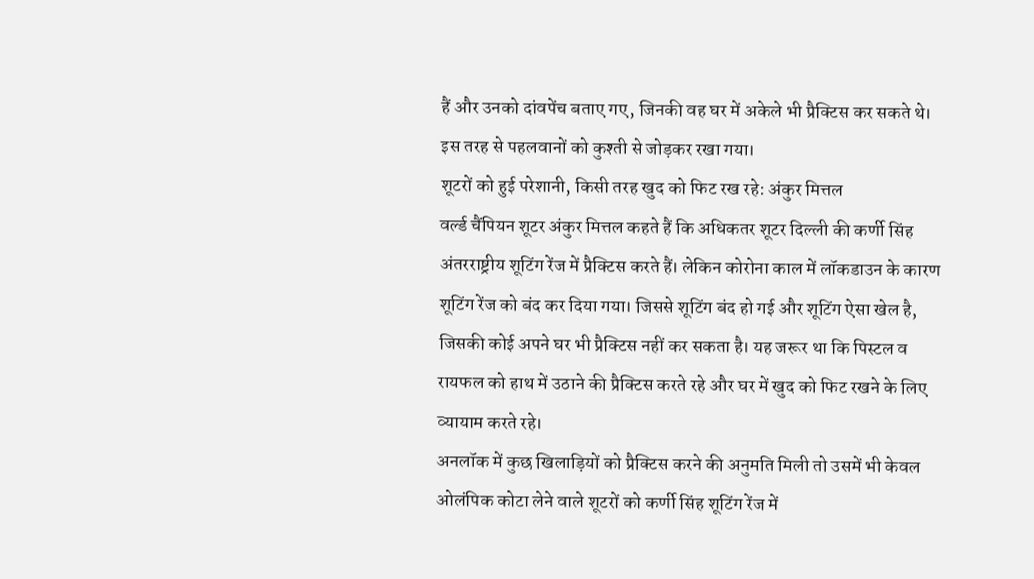हैं और उनको दांवपेंच बताए गए, जिनकी वह घर में अकेले भी प्रैक्टिस कर सकते थे। इस तरह से पहलवानों को कुश्ती से जोड़कर रखा गया।
शूटरों को हुई परेशानी, किसी तरह खुद को फिट रख रहे: अंकुर मित्तल
वर्ल्ड चैंपियन शूटर अंकुर मित्तल कहते हैं कि अधिकतर शूटर दिल्ली की कर्णी सिंह अंतरराष्ट्रीय शूटिंग रेंज में प्रैक्टिस करते हैं। लेकिन कोरोना काल में लॉकडाउन के कारण शूटिंग रेंज को बंद कर दिया गया। जिससे शूटिंग बंद हो गई और शूटिंग ऐसा खेल है, जिसकी कोई अपने घर भी प्रैक्टिस नहीं कर सकता है। यह जरूर था कि पिस्टल व रायफल को हाथ में उठाने की प्रैक्टिस करते रहे और घर में खुद को फिट रखने के लिए व्यायाम करते रहे।
अनलॉक में कुछ खिलाड़ियों को प्रैक्टिस करने की अनुमति मिली तो उसमें भी केवल ओलंपिक कोटा लेने वाले शूटरों को कर्णी सिंह शूटिंग रेंज में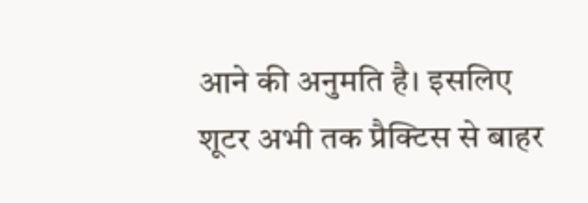आने की अनुमति है। इसलिए शूटर अभी तक प्रैक्टिस से बाहर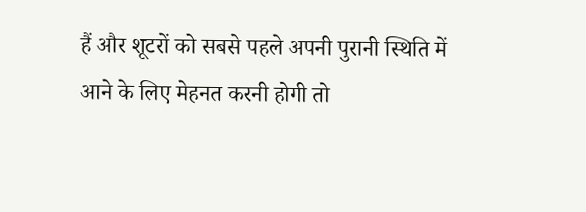हैं और शूटरों को सबसे पहले अपनी पुरानी स्थिति में आने के लिए मेहनत करनी होगी तो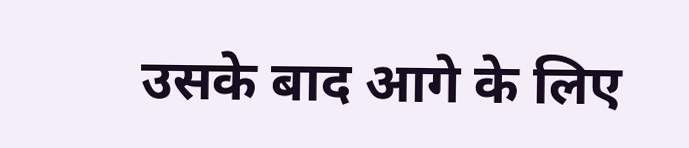उसके बाद आगे के लिए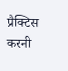प्रैक्टिस करनी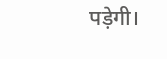पड़ेगी।